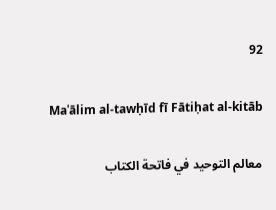92

Maʿālim al-tawḥīd fī Fātiḥat al-kitāb

معالم التوحيد في فاتحة الكتاب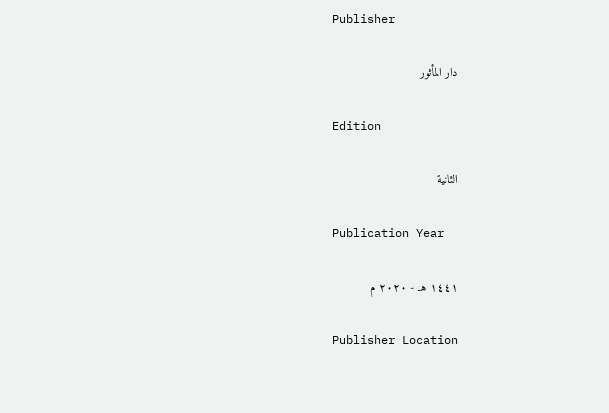Publisher

دار المأثور

Edition

الثانية

Publication Year

١٤٤١ هـ - ٢٠٢٠ م

Publisher Location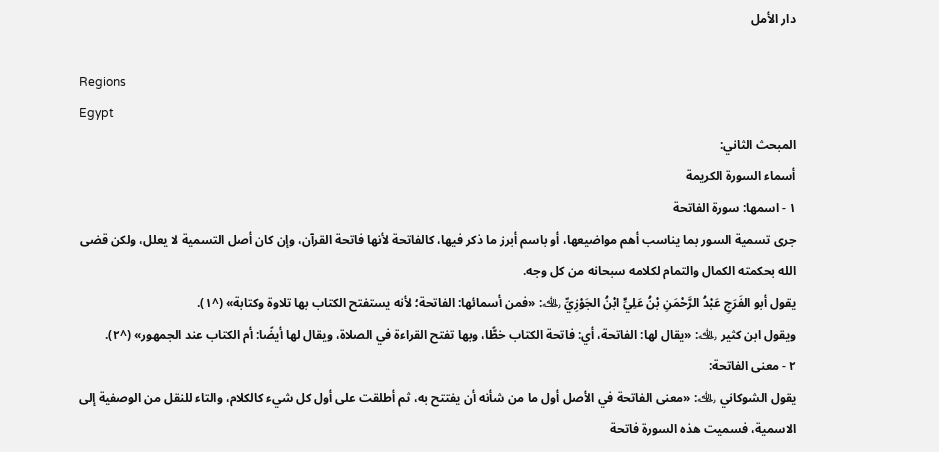دار الأمل

Regions
Egypt
المبحث الثاني:
أسماء السورة الكريمة
١ - اسمها: سورة الفاتحة
جرى تسمية السور بما يناسب أهم مواضيعها، أو باسم أبرز ما ذكر فيها، كالفاتحة لأنها فاتحة القرآن، وإن كان أصل التسمية لا يعلل، ولكن قضى الله بحكمته الكمال والتمام لكلامه سبحانه من كل وجه.
يقول أبو الفَرَجِ عَبْدُ الرَّحْمَنِ بْنُ عَلِيٍّ ابْنُ الجَوْزِيِّ ﵀: «فمن أسمائها: الفاتحة؛ لأنه يستفتح الكتاب بها تلاوة وكتابة» (^١).
ويقول ابن كثير ﵀: «يقال لها: الفاتحة، أي: فاتحة الكتاب خطًّا، وبها تفتح القراءة في الصلاة، ويقال لها أيضًا: أم الكتاب عند الجمهور» (^٢).
٢ - معنى الفاتحة:
يقول الشوكاني ﵀: «معنى الفاتحة في الأصل أول ما من شأنه أن يفتتح به، ثم أطلقت على أول كل شيء كالكلام، والتاء للنقل من الوصفية إلى الاسمية، فسميت هذه السورة فاتحة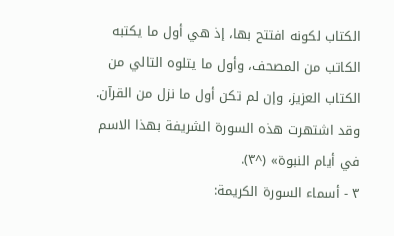الكتاب لكونه افتتح بها، إذ هي أول ما يكتبه الكاتب من المصحف، وأول ما يتلوه التالي من الكتاب العزيز، وإن لم تكن أول ما نزل من القرآن.
وقد اشتهرت هذه السورة الشريفة بهذا الاسم في أيام النبوة» (^٣).
٣ - أسماء السورة الكريمة: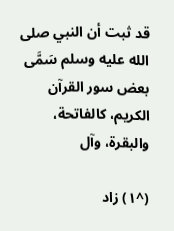قد ثبت أن النبي صلى الله عليه وسلم سَمَّى بعض سور القرآن الكريم، كالفاتحة، والبقرة، وآل

(^١) زاد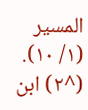المسير (١/ ١٠).
(^٢) ابن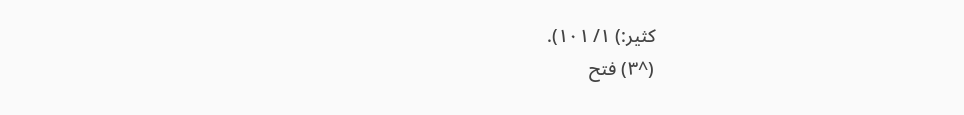كثير:) ١/ ١٠١).
(^٣) فتح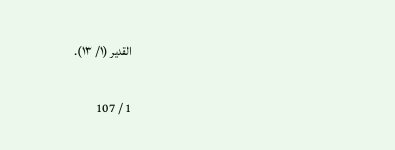القدير (١/ ١٣).

1 / 107